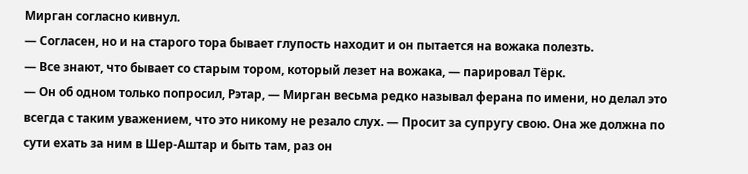Мирган согласно кивнул.
— Согласен, но и на старого тора бывает глупость находит и он пытается на вожака полезть.
— Все знают, что бывает со старым тором, который лезет на вожака, — парировал Тёрк.
— Он об одном только попросил, Рэтар, — Мирган весьма редко называл ферана по имени, но делал это всегда с таким уважением, что это никому не резало слух. — Просит за супругу свою. Она же должна по сути ехать за ним в Шер-Аштар и быть там, раз он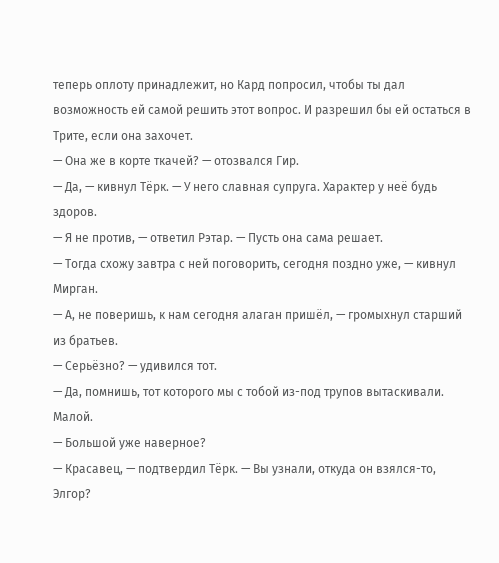теперь оплоту принадлежит, но Кард попросил, чтобы ты дал возможность ей самой решить этот вопрос. И разрешил бы ей остаться в Трите, если она захочет.
— Она же в корте ткачей? — отозвался Гир.
— Да, — кивнул Тёрк. — У него славная супруга. Характер у неё будь здоров.
— Я не против, — ответил Рэтар. — Пусть она сама решает.
— Тогда схожу завтра с ней поговорить, сегодня поздно уже, — кивнул Мирган.
— А, не поверишь, к нам сегодня алаган пришёл, — громыхнул старший из братьев.
— Серьёзно? — удивился тот.
— Да, помнишь, тот которого мы с тобой из-под трупов вытаскивали. Малой.
— Большой уже наверное?
— Красавец, — подтвердил Тёрк. — Вы узнали, откуда он взялся-то, Элгор?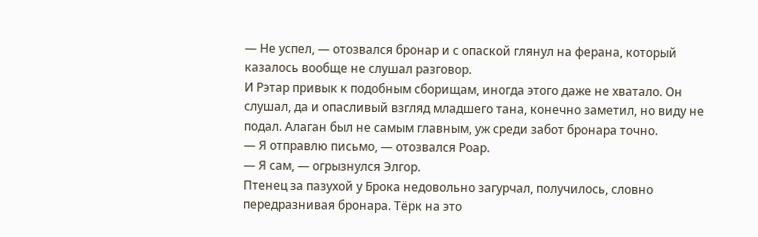— Не успел, — отозвался бронар и с опаской глянул на ферана, который казалось вообще не слушал разговор.
И Рэтар привык к подобным сборищам, иногда этого даже не хватало. Он слушал, да и опасливый взгляд младшего тана, конечно заметил, но виду не подал. Алаган был не самым главным, уж среди забот бронара точно.
— Я отправлю письмо, — отозвался Роар.
— Я сам, — огрызнулся Элгор.
Птенец за пазухой у Брока недовольно загурчал, получилось, словно передразнивая бронара. Тёрк на это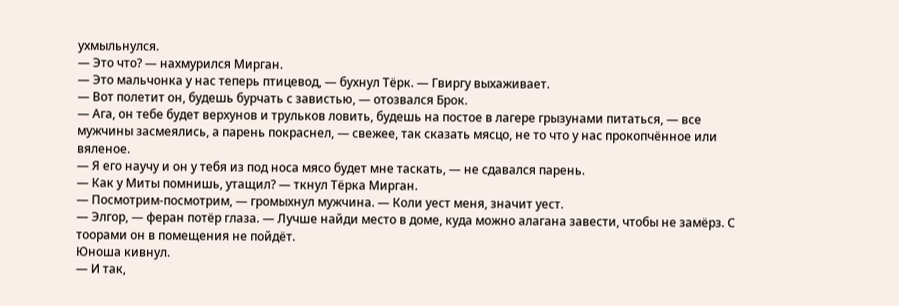ухмыльнулся.
— Это что? — нахмурился Мирган.
— Это мальчонка у нас теперь птицевод, — бухнул Тёрк. — Гвиргу выхаживает.
— Вот полетит он, будешь бурчать с завистью, — отозвался Брок.
— Ага, он тебе будет верхунов и трульков ловить, будешь на постое в лагере грызунами питаться, — все мужчины засмеялись, а парень покраснел, — свежее, так сказать мясцо, не то что у нас прокопчённое или вяленое.
— Я его научу и он у тебя из под носа мясо будет мне таскать, — не сдавался парень.
— Как у Миты помнишь, утащил? — ткнул Тёрка Мирган.
— Посмотрим-посмотрим, — громыхнул мужчина. — Коли уест меня, значит уест.
— Элгор, — феран потёр глаза. — Лучше найди место в доме, куда можно алагана завести, чтобы не замёрз. С тоорами он в помещения не пойдёт.
Юноша кивнул.
— И так,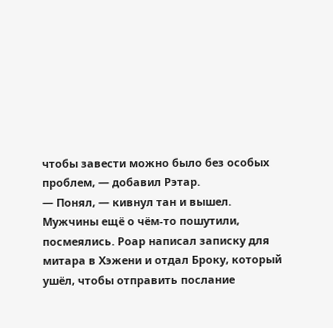чтобы завести можно было без особых проблем, — добавил Рэтар.
— Понял, — кивнул тан и вышел.
Мужчины ещё о чём-то пошутили, посмеялись. Роар написал записку для митара в Хэжени и отдал Броку, который ушёл, чтобы отправить послание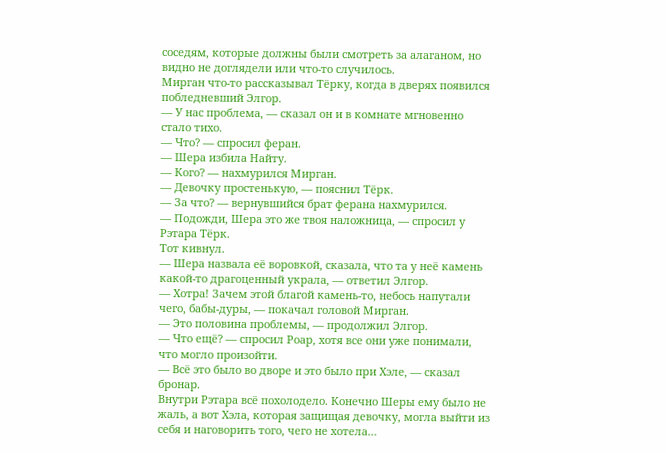соседям, которые должны были смотреть за алаганом, но видно не доглядели или что-то случилось.
Мирган что-то рассказывал Тёрку, когда в дверях появился побледневший Элгор.
— У нас проблема, — сказал он и в комнате мгновенно стало тихо.
— Что? — спросил феран.
— Шера избила Найту.
— Кого? — нахмурился Мирган.
— Девочку простенькую, — пояснил Тёрк.
— За что? — вернувшийся брат ферана нахмурился.
— Подожди, Шера это же твоя наложница, — спросил у Рэтара Тёрк.
Тот кивнул.
— Шера назвала её воровкой, сказала, что та у неё камень какой-то драгоценный украла, — ответил Элгор.
— Хотра! Зачем этой благой камень-то, небось напутали чего, бабы-дуры, — покачал головой Мирган.
— Это половина проблемы, — продолжил Элгор.
— Что ещё? — спросил Роар, хотя все они уже понимали, что могло произойти.
— Всё это было во дворе и это было при Хэле, — сказал бронар.
Внутри Рэтара всё похолодело. Конечно Шеры ему было не жаль, а вот Хэла, которая защищая девочку, могла выйти из себя и наговорить того, чего не хотела…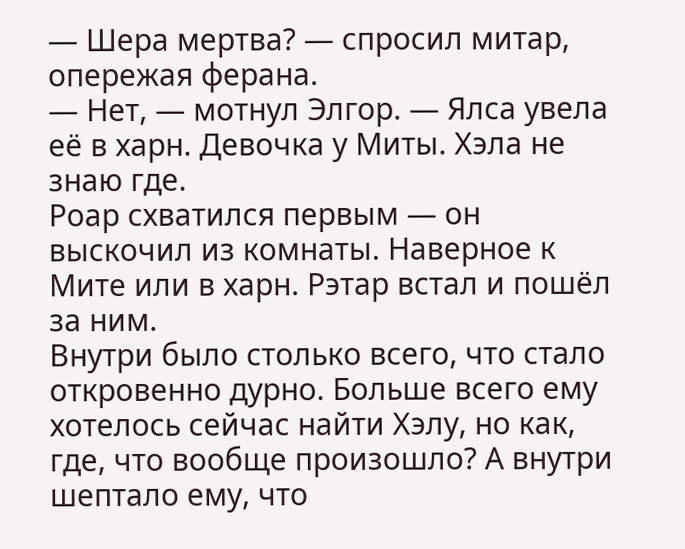— Шера мертва? — спросил митар, опережая ферана.
— Нет, — мотнул Элгор. — Ялса увела её в харн. Девочка у Миты. Хэла не знаю где.
Роар схватился первым — он выскочил из комнаты. Наверное к Мите или в харн. Рэтар встал и пошёл за ним.
Внутри было столько всего, что стало откровенно дурно. Больше всего ему хотелось сейчас найти Хэлу, но как, где, что вообще произошло? А внутри шептало ему, что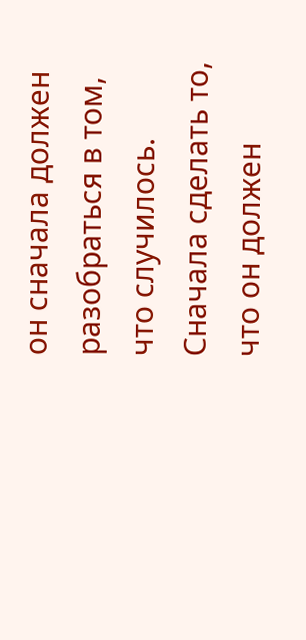он сначала должен разобраться в том, что случилось. Сначала сделать то, что он должен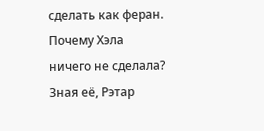сделать как феран. Почему Хэла ничего не сделала? Зная её, Рэтар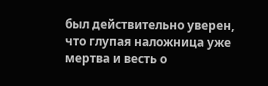был действительно уверен, что глупая наложница уже мертва и весть о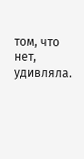том, что нет, удивляла.